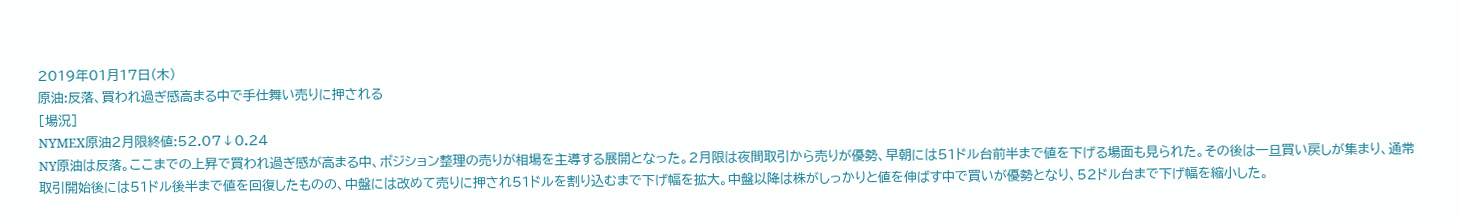2019年01月17日(木)
原油:反落、買われ過ぎ感高まる中で手仕舞い売りに押される
[場況]
NYMEX原油2月限終値:52.07↓0.24
NY原油は反落。ここまでの上昇で買われ過ぎ感が高まる中、ポジション整理の売りが相場を主導する展開となった。2月限は夜間取引から売りが優勢、早朝には51ドル台前半まで値を下げる場面も見られた。その後は一旦買い戻しが集まり、通常取引開始後には51ドル後半まで値を回復したものの、中盤には改めて売りに押され51ドルを割り込むまで下げ幅を拡大。中盤以降は株がしっかりと値を伸ばす中で買いが優勢となり、52ドル台まで下げ幅を縮小した。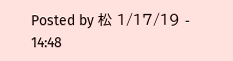Posted by 松 1/17/19 - 14:48